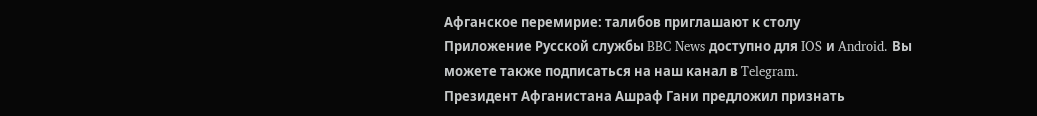Афганское перемирие: талибов приглашают к столу
Приложение Русской службы BBC News доступно для IOS и Android. Вы можете также подписаться на наш канал в Telegram.
Президент Афганистана Ашраф Гани предложил признать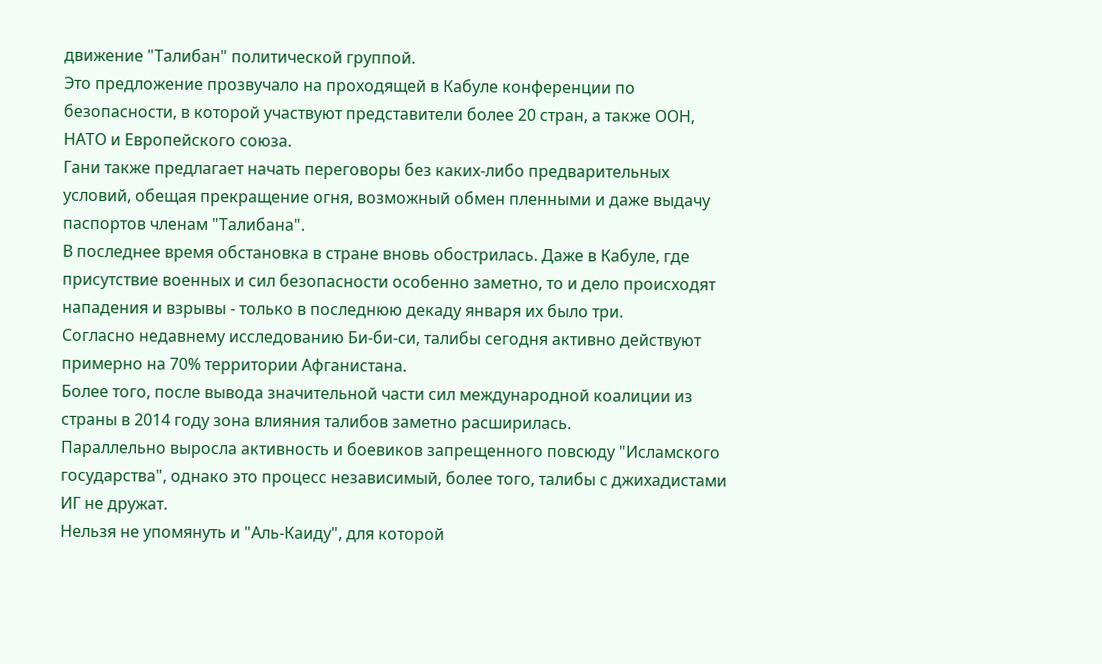движение "Талибан" политической группой.
Это предложение прозвучало на проходящей в Кабуле конференции по безопасности, в которой участвуют представители более 20 стран, а также ООН, НАТО и Европейского союза.
Гани также предлагает начать переговоры без каких-либо предварительных условий, обещая прекращение огня, возможный обмен пленными и даже выдачу паспортов членам "Талибана".
В последнее время обстановка в стране вновь обострилась. Даже в Кабуле, где присутствие военных и сил безопасности особенно заметно, то и дело происходят нападения и взрывы - только в последнюю декаду января их было три.
Согласно недавнему исследованию Би-би-си, талибы сегодня активно действуют примерно на 70% территории Афганистана.
Более того, после вывода значительной части сил международной коалиции из страны в 2014 году зона влияния талибов заметно расширилась.
Параллельно выросла активность и боевиков запрещенного повсюду "Исламского государства", однако это процесс независимый, более того, талибы с джихадистами ИГ не дружат.
Нельзя не упомянуть и "Аль-Каиду", для которой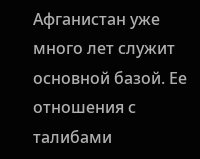Афганистан уже много лет служит основной базой. Ее отношения с талибами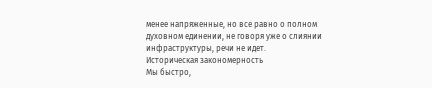менее напряженные, но все равно о полном духовном единении, не говоря уже о слиянии инфраструктуры, речи не идет.
Историческая закономерность
Мы быстро,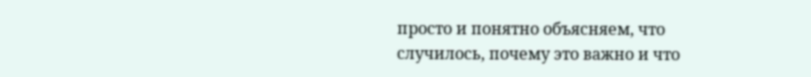просто и понятно объясняем, что случилось, почему это важно и что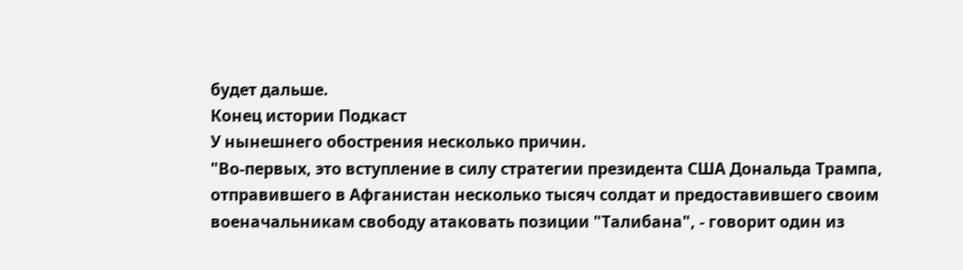будет дальше.
Конец истории Подкаст
У нынешнего обострения несколько причин.
"Во-первых, это вступление в силу стратегии президента США Дональда Трампа, отправившего в Афганистан несколько тысяч солдат и предоставившего своим военачальникам свободу атаковать позиции "Талибана", - говорит один из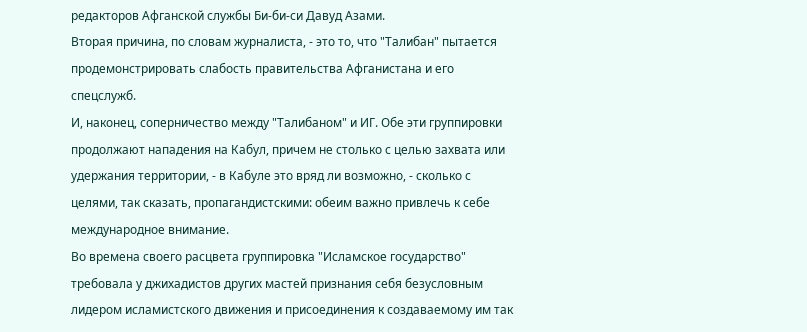редакторов Афганской службы Би-би-си Давуд Азами.
Вторая причина, по словам журналиста, - это то, что "Талибан" пытается продемонстрировать слабость правительства Афганистана и его спецслужб.
И, наконец, соперничество между "Талибаном" и ИГ. Обе эти группировки продолжают нападения на Кабул, причем не столько с целью захвата или удержания территории, - в Кабуле это вряд ли возможно, - сколько с целями, так сказать, пропагандистскими: обеим важно привлечь к себе международное внимание.
Во времена своего расцвета группировка "Исламское государство" требовала у джихадистов других мастей признания себя безусловным лидером исламистского движения и присоединения к создаваемому им так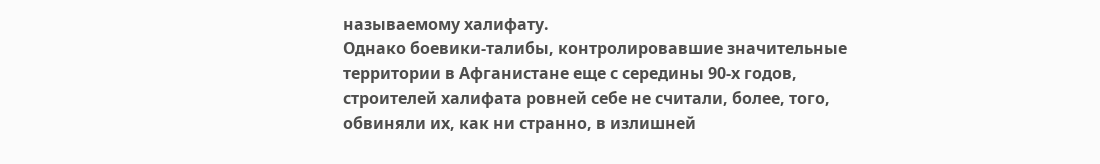называемому халифату.
Однако боевики-талибы, контролировавшие значительные территории в Афганистане еще с середины 90-х годов, строителей халифата ровней себе не считали, более, того, обвиняли их, как ни странно, в излишней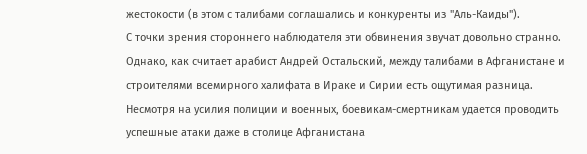жестокости (в этом с талибами соглашались и конкуренты из "Аль-Каиды").
С точки зрения стороннего наблюдателя эти обвинения звучат довольно странно. Однако, как считает арабист Андрей Остальский, между талибами в Афганистане и строителями всемирного халифата в Ираке и Сирии есть ощутимая разница.
Несмотря на усилия полиции и военных, боевикам-смертникам удается проводить успешные атаки даже в столице Афганистана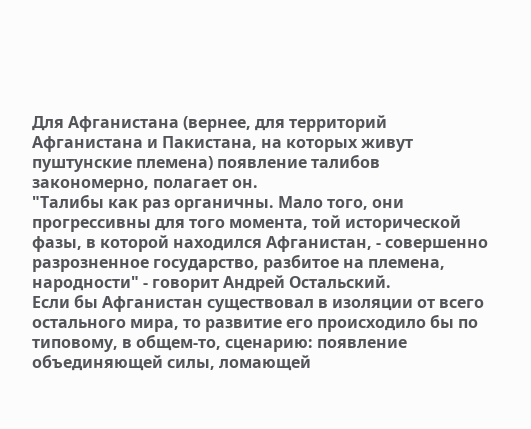Для Афганистана (вернее, для территорий Афганистана и Пакистана, на которых живут пуштунские племена) появление талибов закономерно, полагает он.
"Талибы как раз органичны. Мало того, они прогрессивны для того момента, той исторической фазы, в которой находился Афганистан, - совершенно разрозненное государство, разбитое на племена, народности" - говорит Андрей Остальский.
Если бы Афганистан существовал в изоляции от всего остального мира, то развитие его происходило бы по типовому, в общем-то, сценарию: появление объединяющей силы, ломающей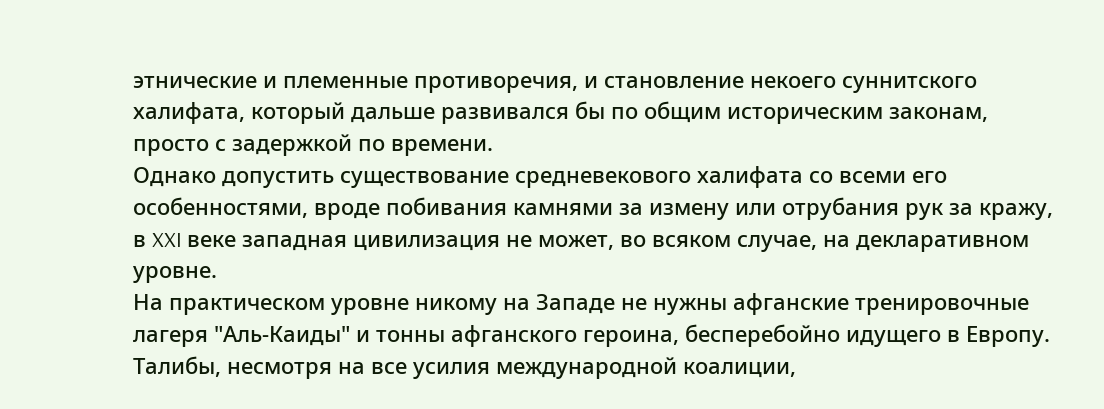этнические и племенные противоречия, и становление некоего суннитского халифата, который дальше развивался бы по общим историческим законам, просто с задержкой по времени.
Однако допустить существование средневекового халифата со всеми его особенностями, вроде побивания камнями за измену или отрубания рук за кражу, в XXI веке западная цивилизация не может, во всяком случае, на декларативном уровне.
На практическом уровне никому на Западе не нужны афганские тренировочные лагеря "Аль-Каиды" и тонны афганского героина, бесперебойно идущего в Европу.
Талибы, несмотря на все усилия международной коалиции,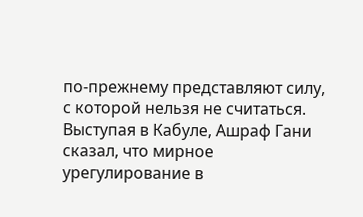по-прежнему представляют силу, с которой нельзя не считаться. Выступая в Кабуле, Ашраф Гани сказал, что мирное урегулирование в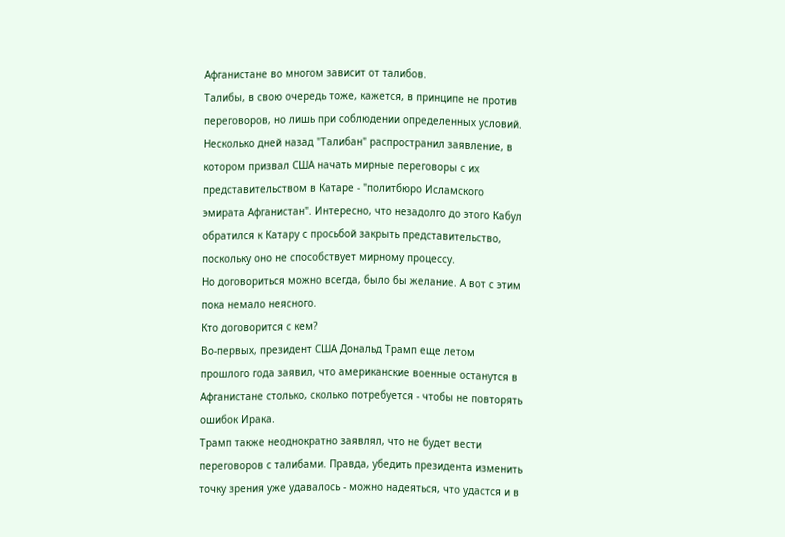Афганистане во многом зависит от талибов.
Талибы, в свою очередь тоже, кажется, в принципе не против переговоров, но лишь при соблюдении определенных условий.
Несколько дней назад "Талибан" распространил заявление, в котором призвал США начать мирные переговоры с их представительством в Катаре - "политбюро Исламского эмирата Афганистан". Интересно, что незадолго до этого Кабул обратился к Катару с просьбой закрыть представительство, поскольку оно не способствует мирному процессу.
Но договориться можно всегда, было бы желание. А вот с этим пока немало неясного.
Кто договорится с кем?
Во-первых, президент США Дональд Трамп еще летом прошлого года заявил, что американские военные останутся в Афганистане столько, сколько потребуется - чтобы не повторять ошибок Ирака.
Трамп также неоднократно заявлял, что не будет вести переговоров с талибами. Правда, убедить президента изменить точку зрения уже удавалось - можно надеяться, что удастся и в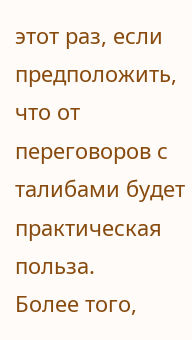этот раз, если предположить, что от переговоров с талибами будет практическая польза.
Более того,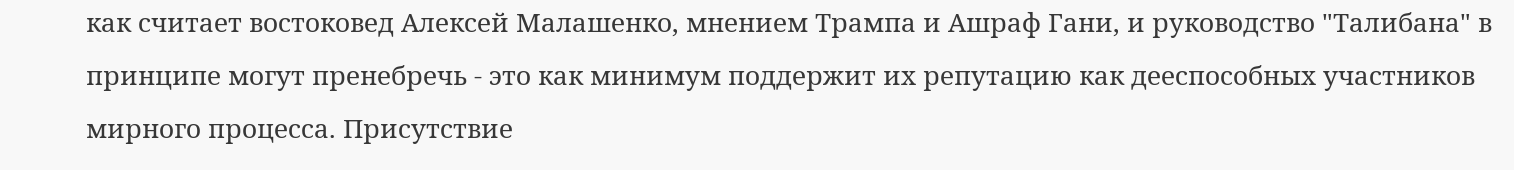как считает востоковед Алексей Малашенко, мнением Трампа и Ашраф Гани, и руководство "Талибана" в принципе могут пренебречь - это как минимум поддержит их репутацию как дееспособных участников мирного процесса. Присутствие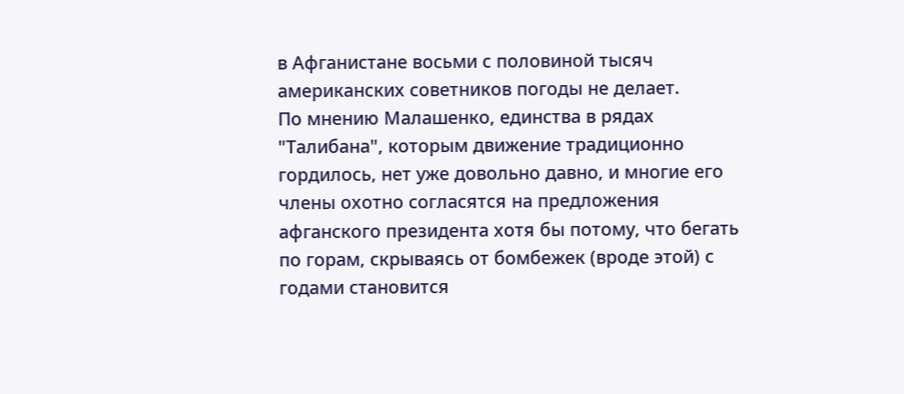в Афганистане восьми с половиной тысяч американских советников погоды не делает.
По мнению Малашенко, единства в рядах "Талибана", которым движение традиционно гордилось, нет уже довольно давно, и многие его члены охотно согласятся на предложения афганского президента хотя бы потому, что бегать по горам, скрываясь от бомбежек (вроде этой) с годами становится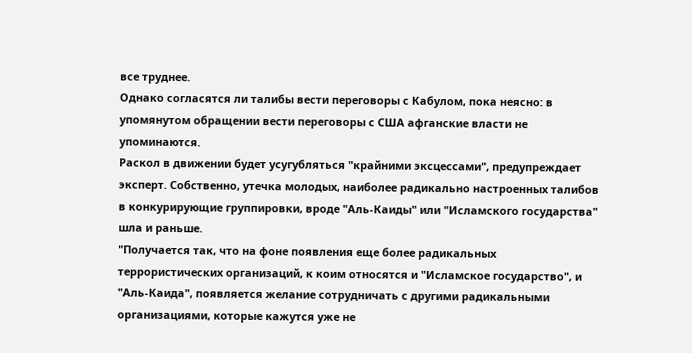все труднее.
Однако согласятся ли талибы вести переговоры с Кабулом, пока неясно: в упомянутом обращении вести переговоры с США афганские власти не упоминаются.
Раскол в движении будет усугубляться "крайними эксцессами", предупреждает эксперт. Собственно, утечка молодых, наиболее радикально настроенных талибов в конкурирующие группировки, вроде "Аль-Каиды" или "Исламского государства" шла и раньше.
"Получается так, что на фоне появления еще более радикальных террористических организаций, к коим относятся и "Исламское государство", и "Аль-Каида", появляется желание сотрудничать с другими радикальными организациями, которые кажутся уже не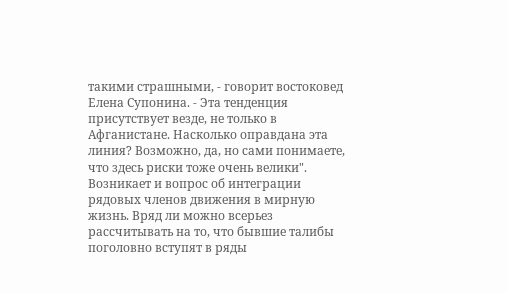такими страшными, - говорит востоковед Елена Супонина. - Эта тенденция присутствует везде, не только в Афганистане. Насколько оправдана эта линия? Возможно, да, но сами понимаете, что здесь риски тоже очень велики".
Возникает и вопрос об интеграции рядовых членов движения в мирную жизнь. Вряд ли можно всерьез рассчитывать на то, что бывшие талибы поголовно вступят в ряды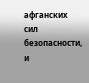афганских сил безопасности, и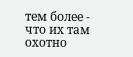тем более - что их там охотно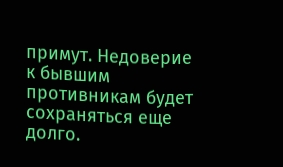примут. Недоверие к бывшим противникам будет сохраняться еще долго.